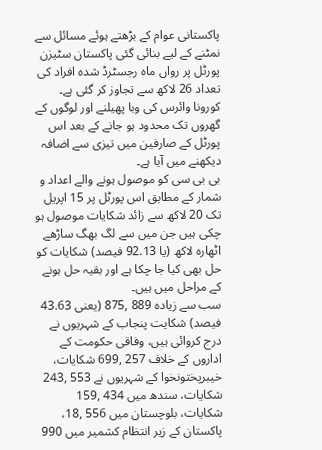پاکستانی عوام کے بڑھتے ہوئے مسائل سے نمٹنے کے لیے بنائی گئی پاکستان سٹیزن پورٹل پر رواں ماہ رجسٹرڈ شدہ افراد کی تعداد 26 لاکھ سے تجاوز کر گئی ہے۔
کورونا وائرس کی وبا پھیلنے اور لوگوں کے گھروں تک محدود ہو جانے کے بعد اس پورٹل کے صارفین میں تیزی سے اضافہ دیکھنے میں آیا ہے۔
بی بی سی کو موصول ہونے والے اعداد و شمار کے مطابق اس پورٹل پر 15 اپریل تک 20 لاکھ سے زائد شکایات موصول ہو چکی ہیں جن میں سے لگ بھگ ساڑھے اٹھارہ لاکھ (یا 92.13 فیصد) شکایات کو حل بھی کیا جا چکا ہے اور بقیہ حل ہونے کے مراحل میں ہیں۔
سب سے زیادہ 889 ,875 (یعنی 43.63 فیصد) شکایت پنجاب کے شہریوں نے درج کروائی ہیں، وفاقی حکومت کے اداروں کے خلاف 257 ,699 شکایات، خیبرپختونخوا کے شہریوں نے 553 ,243 شکایات، سندھ میں 434 ,159 شکایات، بلوچستان میں 556 ,18، پاکستان کے زیر انتظام کشمیر میں 990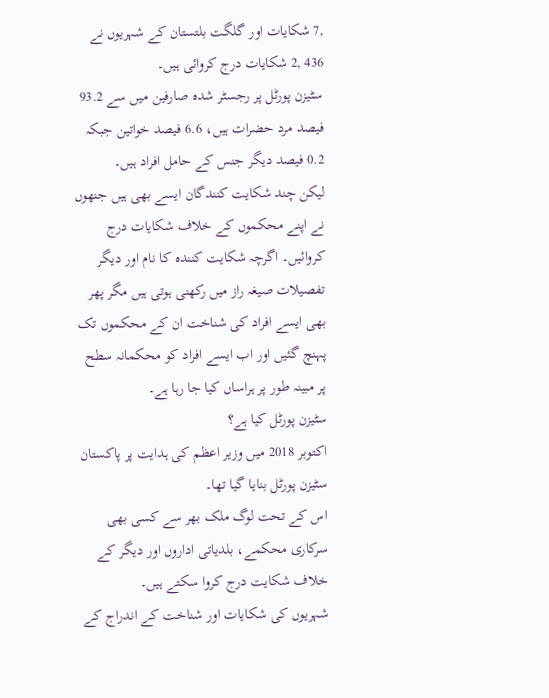,7 شکایات اور گلگت بلتستان کے شہریوں نے 436 ,2 شکایات درج کروائی ہیں۔
سٹیزن پورٹل پر رجسٹر شدہ صارفین میں سے 93.2 فیصد مرد حضرات ہیں، 6.6 فیصد خواتین جبکہ 0.2 فیصد دیگر جنس کے حامل افراد ہیں۔
لیکن چند شکایت کنندگان ایسے بھی ہیں جنھوں نے اپنے محکموں کے خلاف شکایات درج کروائیں۔ اگرچہ شکایت کنندہ کا نام اور دیگر تفصیلات صیغہ راز میں رکھنی ہوتی ہیں مگر پھر بھی ایسے افراد کی شناخت ان کے محکموں تک پہنچ گئیں اور اب ایسے افراد کو محکمانہ سطح پر مبینہ طور پر ہراساں کیا جا رہا ہے۔
سٹیزن پورٹل کیا ہے؟
اکتوبر 2018 میں وزیر اعظم کی ہدایت پر پاکستان سٹیزن پورٹل بنایا گیا تھا۔
اس کے تحت لوگ ملک بھر سے کسی بھی سرکاری محکمے، بلدیاتی اداروں اور دیگر کے خلاف شکایت درج کروا سکتے ہیں۔
شہریوں کی شکایات اور شناخت کے اندراج کے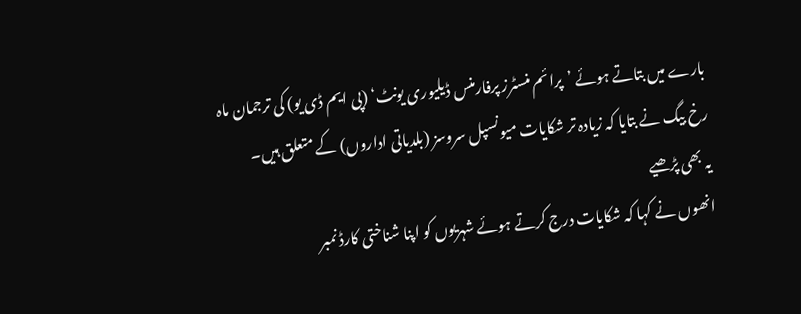بارے میں بتاتے ہوئے ’پرائم منسٹرز پرفارمنس ڈیلیوری یونٹ‘ (پی ایم ڈی یو) کی ترجمان ماہ رخ بیگ نے بتایا کہ زیادہ تر شکایات میونسپل سروسز (بلدیاتی اداروں) کے متعلق ہیں۔
یہ بھی پڑھیے
انھوں نے کہا کہ شکایات درج کرتے ہوئے شہریوں کو اپنا شناختی کارڈ نمبر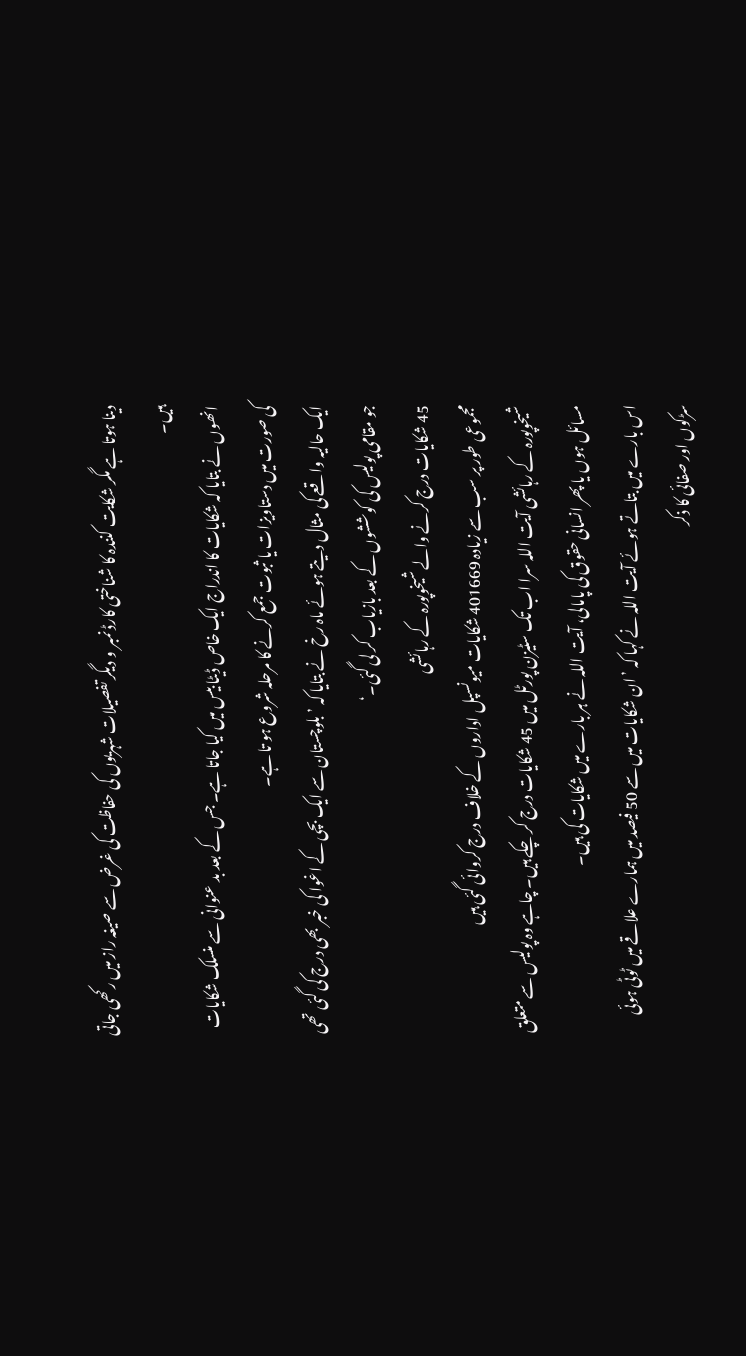دینا ہوتا ہے مگر شکایت کنندہ کا شناختی کارڈ نمبر و دیگر تفصیلات شہریوں کی حفاظت کی غرض سے صیغہ راز میں رکھی جاتی ہیں۔
انھوں نے بتایا کہ شکایات کا اندراج ایک خاص ڈیٹا بیس میں کیا جاتا ہے۔ جس کے بعد بد عنوانی سے منسلک شکایات کی صورت میں دستاویزات یا ثبوت جمع کرنے کا مرحلہ شروع ہو تا ہے۔
ایک حالیہ واقعے کی مثال دیتے ہوئے ماہ رخ نے بتایا کہ ’بلوچستان سے ایک بچی کے اغوا کی خبر بھی درج کی گئی تھی جو مقامی پولیس کی کوششوں کے بعد بازیاب کر لی گئی۔‘
45 شکایات درج کرنے والے شیخوپورہ کے رہائشی
مجموعی طور پر سب سے زیادہ 401669 شکایات میونسپل اداروں کے خلاف درج کروائی گئی ہیں
شیخوپورہ کے رہائشی آیت اللہ سرا اب تک سٹیزن پورٹل میں 45 شکایات درج کر چکے ہیں۔ چاہے وہ پولیس سے متعلق مسائل ہوں یا پھر انسانی حقوق کی پامالی، آیت اللہ نے ہر بارے میں شکایات کی ہیں۔
اس بارے میں بتاتے ہوئے آیت اللہ نے کہا کہ ’ان شکایات میں سے 50 فیصد میں ہمارے علاقے میں ٹوٹی ہوئی سڑکوں اور صفائی کا ذکر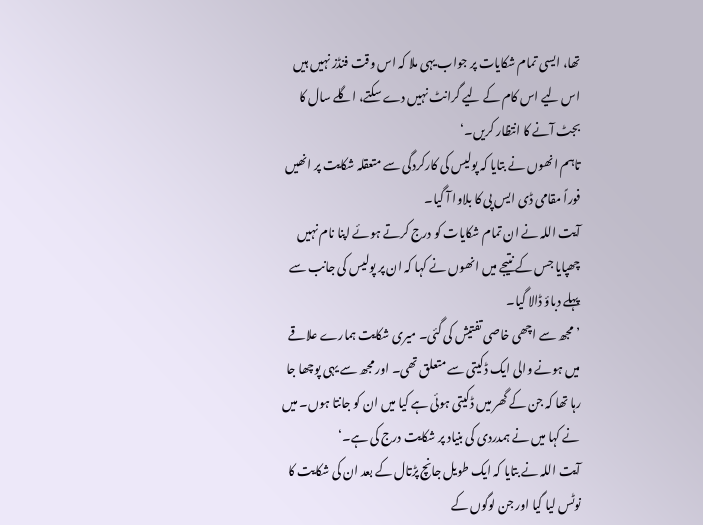تھا، ایسی تمام شکایات پر جواب یہی ملا کہ اس وقت فنڈز نہیں ہیں اس لیے اس کام کے لیے گرانٹ نہیں دے سکتے، اگلے سال کا بجٹ آنے کا انتظار کریں۔‘
تاہم انھوں نے بتایا کہ پولیس کی کارکردگی سے متعقلہ شکایت پر انھیں فوراً مقامی ڈی ایس پی کا بلاوا آ گیا۔
آیت اللہ نے ان تمام شکایات کو درج کرتے ہوئے اپنا نام نہیں چھپایا جس کے نتیجے میں انھوں نے کہا کہ ان پر پولیس کی جانب سے پہلے دباؤ ڈالا گیا۔
’مجھ سے اچھی خاصی تفتیش کی گئی۔ میری شکایت ہمارے علاقے میں ہونے والی ایک ڈکیتی سے متعلق تھی۔ اور مجھ سے یہی پوچھا جا رہا تھا کہ جن کے گھر میں ڈکیتی ہوئی ہے کیا میں ان کو جانتا ہوں۔ میں نے کہا میں نے ہمدردی کی بنیاد پر شکایت درج کی ہے۔‘
آیت اللہ نے بتایا کہ ایک طویل جانچ پڑتال کے بعد ان کی شکایت کا نوٹس لیا گیا اور جن لوگوں کے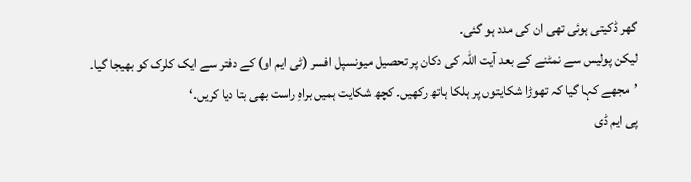گھر ڈکیتی ہوئی تھی ان کی مدد ہو گئی۔
لیکن پولیس سے نمٹنے کے بعد آیت اللہ کی دکان پر تحصیل میونسپل افسر (ٹی ایم او) کے دفتر سے ایک کلرک کو بھیجا گیا۔
’مجھے کہا گیا کہ تھوڑا شکایتوں پر ہلکا ہاتھ رکھیں۔ کچھ شکایت ہمیں براہِ راست بھی بتا دیا کریں۔‘
پی ایم ڈی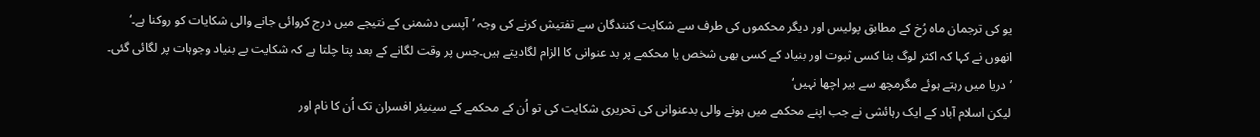یو کی ترجمان ماہ رُخ کے مطابق پولیس اور دیگر محکموں کی طرف سے شکایت کنندگان سے تفتیش کرنے کی وجہ ’آپسی دشمنی کے نتیجے میں درج کروائی جانے والی شکایات کو روکنا ہے۔‘
انھوں نے کہا کہ اکثر لوگ بنا کسی ثبوت اور بنیاد کے کسی بھی شخص یا محکمے پر بد عنوانی کا الزام لگادیتے ہیں۔جس پر وقت لگانے کے بعد پتا چلتا ہے کہ شکایت بے بنیاد وجوہات پر لگائی گئی۔
’دریا میں رہتے ہوئے مگرمچھ سے بیر اچھا نہیں‘
لیکن اسلام آباد کے ایک رہائشی نے جب اپنے محکمے میں ہونے والی بدعنوانی کی تحریری شکایت کی تو اُن کے محکمے کے سینیئر افسران تک اُن کا نام اور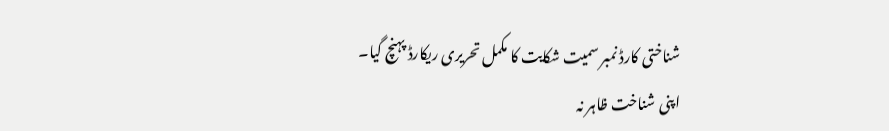شناختی کارڈ نمبر سمیت شکایت کا مکمل تحریری ریکارڈ پہنچ گیا۔
اپنی شناخت ظاہر نہ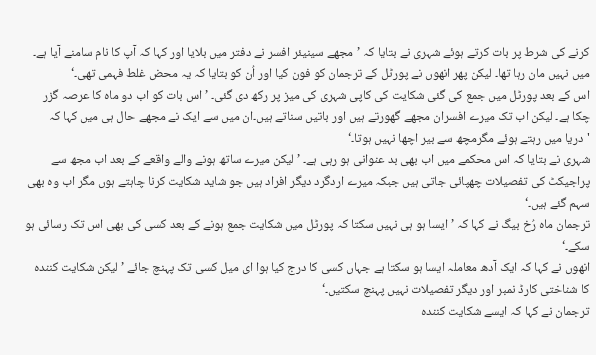کرنے کی شرط پر بات کرتے ہوئے شہری نے بتایا کہ ’مجھے سینیئر افسر نے دفتر میں بلایا اور کہا کہ آپ کا نام سامنے آیا ہے۔ میں نہیں مان رہا تھا۔ لیکن پھر انھوں نے پورٹل کے ترجمان کو فون کیا اور اُن کو بتایا کہ یہ محض غلط فہمی تھی۔‘
اس کے بعد پورٹل میں جمع کی گئی شکایت کی کاپی شہری کی میز پر رکھ دی گئی۔ ’اس بات کو اب دو ماہ کا عرصہ گزر چکا ہے۔ لیکن اب تک میرے افسران مجھے گھورتے ہیں اور باتیں سناتے ہیں۔ان میں سے ایک نے مجھے حال ہی میں کہا کہ 'دریا میں رہتے ہوئے مگرمچھ سے بیر اچھا نہیں ہوتا۔‘
شہری نے بتایا کہ اس محکمے میں اب بھی بد عنوانی ہو رہی ہے۔ ’لیکن میرے ساتھ ہونے والے واقعے کے بعد اب مجھ سے پراجیکٹ کی تفصیلات چھپائی جاتی ہیں جبکہ میرے اردگرد دیگر افراد ہیں جو شاید شکایت کرنا چاہتے ہوں مگر اب وہ بھی سہم گئے ہیں۔‘
ترجمان ماہ رُخ بیگ نے کہا کہ ’ایسا ہو ہی نہیں سکتا کہ پورٹل میں شکایت جمع ہونے کے بعد کسی کی بھی اس تک رسائی ہو سکے۔‘
انھوں نے کہا کہ ایک آدھ معاملہ ایسا ہو سکتا ہے جہاں کسی کا درج کیا ہوا ای میل کسی تک پہنچ جائے ’لیکن شکایت کنندہ کا شناختی کارڈ نمبر اور دیگر تفصیلات نہیں پہنچ سکتیں۔‘
ترجمان نے کہا کہ ایسے شکایت کنندہ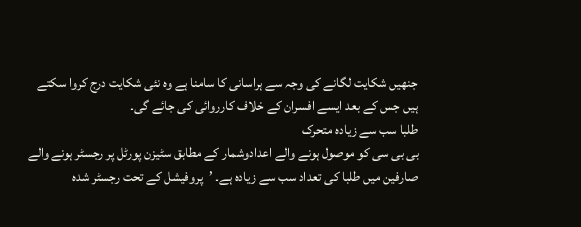جنھیں شکایت لگانے کی وجہ سے ہراسانی کا سامنا ہے وہ نئی شکایت درج کروا سکتے ہیں جس کے بعد ایسے افسران کے خلاف کارروائی کی جائے گی۔
طلبا سب سے زیادہ متحرک
بی بی سی کو موصول ہونے والے اعدادوشمار کے مطابق سٹیزن پورٹل پر رجسٹر ہونے والے صارفین میں طلبا کی تعداد سب سے زیادہ ہے۔ ’پروفیشل کے تحت رجسٹر شدہ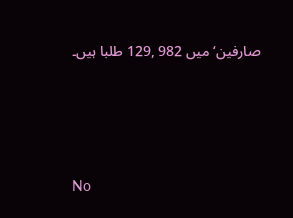صارفین‘ میں 982 ,129 طلبا ہیں۔





No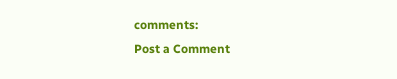comments:
Post a Comment